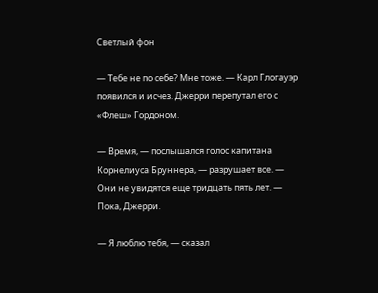Светлый фон

— Тебе не по себе? Мне тоже. — Карл Глогауэр появился и исчез. Джерри перепутал его с «Флеш» Гордоном.

— Время, — послышался голос капитана Корнелиуса Бруннера, — разрушает все. — Они не увидятся еще тридцать пять лет. — Пока, Джерри.

— Я люблю тебя, — сказал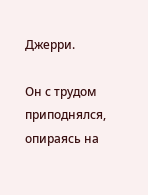Джерри.

Он с трудом приподнялся, опираясь на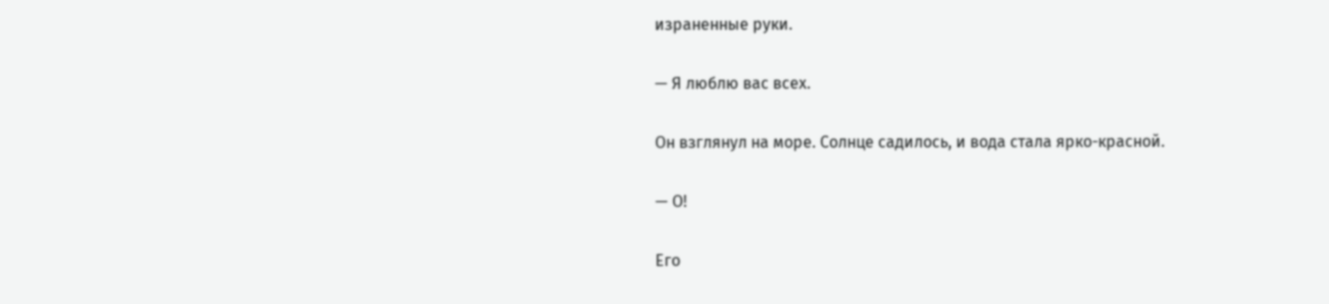израненные руки.

— Я люблю вас всех.

Он взглянул на море. Солнце садилось, и вода стала ярко-красной.

— О!

Его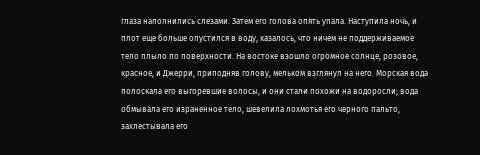глаза наполнились слезами. Затем его голова опять упала. Наступила ночь, и плот еще больше опустился в воду, казалось, что ничем не поддерживаемое тело плыло по поверхности. На востоке взошло огромное солнце, розовое, красное, и Джерри, приподняв голову, мельком взглянул на него. Морская вода полоскала его выгоревшие волосы, и они стали похожи на водоросли; вода обмывала его израненное тело, шевелила лохмотья его черного пальто, захлестывала его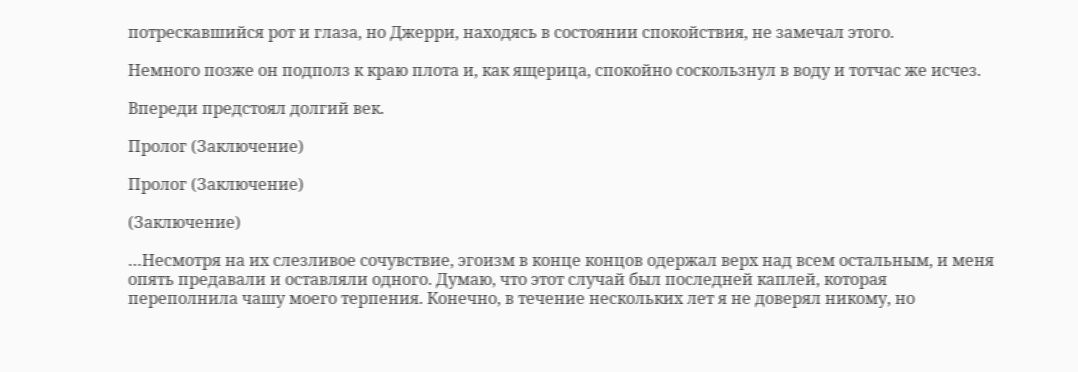потрескавшийся рот и глаза, но Джерри, находясь в состоянии спокойствия, не замечал этого.

Немного позже он подполз к краю плота и, как ящерица, спокойно соскользнул в воду и тотчас же исчез.

Впереди предстоял долгий век.

Пролог (Заключение)

Пролог (Заключение)

(Заключение)

…Несмотря на их слезливое сочувствие, эгоизм в конце концов одержал верх над всем остальным, и меня опять предавали и оставляли одного. Думаю, что этот случай был последней каплей, которая переполнила чашу моего терпения. Конечно, в течение нескольких лет я не доверял никому, но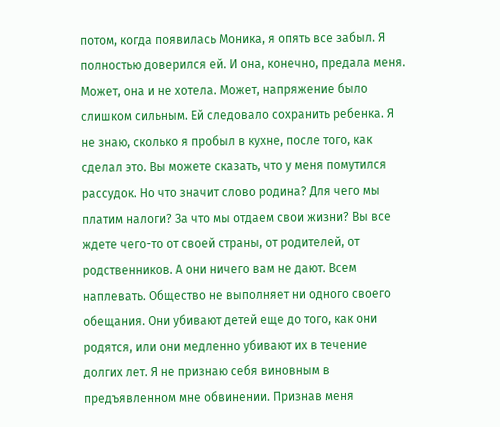потом, когда появилась Моника, я опять все забыл. Я полностью доверился ей. И она, конечно, предала меня. Может, она и не хотела. Может, напряжение было слишком сильным. Ей следовало сохранить ребенка. Я не знаю, сколько я пробыл в кухне, после того, как сделал это. Вы можете сказать, что у меня помутился рассудок. Но что значит слово родина? Для чего мы платим налоги? За что мы отдаем свои жизни? Вы все ждете чего-то от своей страны, от родителей, от родственников. А они ничего вам не дают. Всем наплевать. Общество не выполняет ни одного своего обещания. Они убивают детей еще до того, как они родятся, или они медленно убивают их в течение долгих лет. Я не признаю себя виновным в предъявленном мне обвинении. Признав меня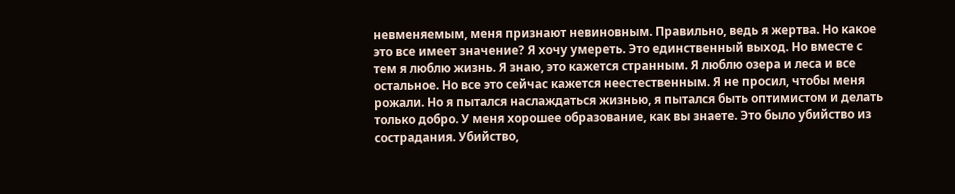невменяемым, меня признают невиновным. Правильно, ведь я жертва. Но какое это все имеет значение? Я хочу умереть. Это единственный выход. Но вместе с тем я люблю жизнь. Я знаю, это кажется странным. Я люблю озера и леса и все остальное. Но все это сейчас кажется неестественным. Я не просил, чтобы меня рожали. Но я пытался наслаждаться жизнью, я пытался быть оптимистом и делать только добро. У меня хорошее образование, как вы знаете. Это было убийство из сострадания. Убийство,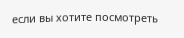если вы хотите посмотреть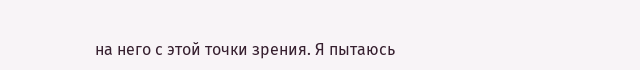на него с этой точки зрения. Я пытаюсь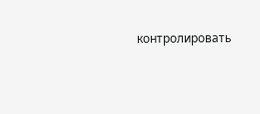контролировать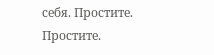себя. Простите. Простите.